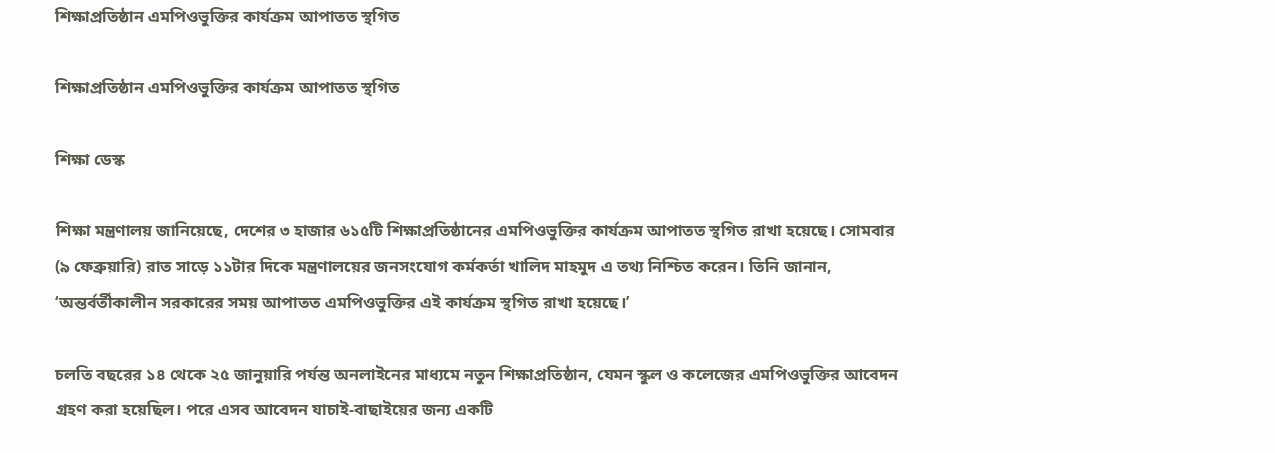শিক্ষাপ্রতিষ্ঠান এমপিওভুক্তির কার্যক্রম আপাতত স্থগিত

শিক্ষাপ্রতিষ্ঠান এমপিওভুক্তির কার্যক্রম আপাতত স্থগিত

শিক্ষা ডেস্ক

শিক্ষা মন্ত্রণালয় জানিয়েছে, দেশের ৩ হাজার ৬১৫টি শিক্ষাপ্রতিষ্ঠানের এমপিওভুক্তির কার্যক্রম আপাতত স্থগিত রাখা হয়েছে। সোমবার (৯ ফেব্রুয়ারি) রাত সাড়ে ১১টার দিকে মন্ত্রণালয়ের জনসংযোগ কর্মকর্তা খালিদ মাহমুদ এ তথ্য নিশ্চিত করেন। তিনি জানান, ‘অন্তর্বর্তীকালীন সরকারের সময় আপাতত এমপিওভুক্তির এই কার্যক্রম স্থগিত রাখা হয়েছে।’

চলতি বছরের ১৪ থেকে ২৫ জানুয়ারি পর্যন্ত অনলাইনের মাধ্যমে নতুন শিক্ষাপ্রতিষ্ঠান, যেমন স্কুল ও কলেজের এমপিওভুক্তির আবেদন গ্রহণ করা হয়েছিল। পরে এসব আবেদন যাচাই-বাছাইয়ের জন্য একটি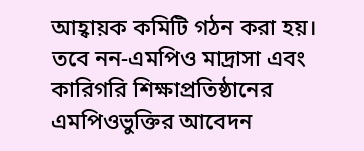আহ্বায়ক কমিটি গঠন করা হয়। তবে নন-এমপিও মাদ্রাসা এবং কারিগরি শিক্ষাপ্রতিষ্ঠানের এমপিওভুক্তির আবেদন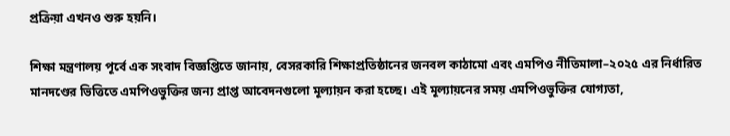প্রক্রিয়া এখনও শুরু হয়নি।

শিক্ষা মন্ত্রণালয় পূর্বে এক সংবাদ বিজ্ঞপ্তিতে জানায়, বেসরকারি শিক্ষাপ্রতিষ্ঠানের জনবল কাঠামো এবং এমপিও নীতিমালা–২০২৫ এর নির্ধারিত মানদণ্ডের ভিত্তিতে এমপিওভুক্তির জন্য প্রাপ্ত আবেদনগুলো মূল্যায়ন করা হচ্ছে। এই মূল্যায়নের সময় এমপিওভুক্তির যোগ্যতা,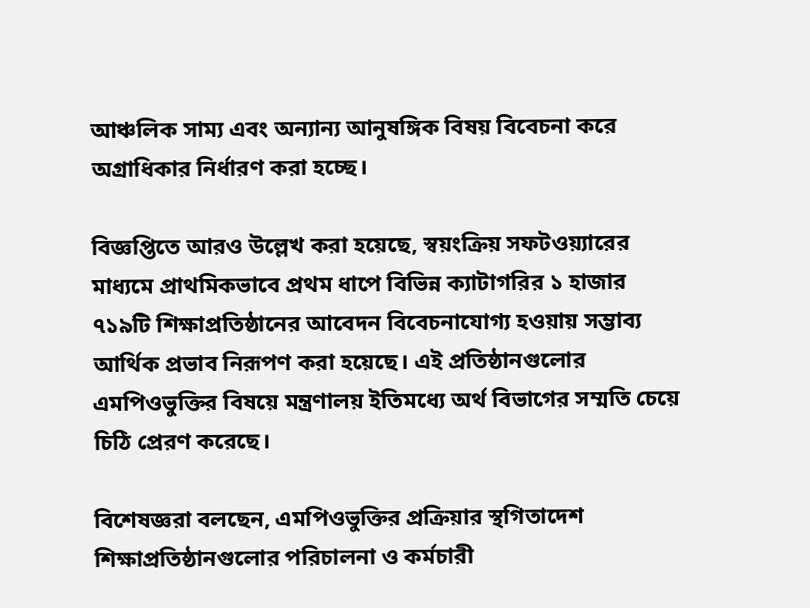আঞ্চলিক সাম্য এবং অন্যান্য আনুষঙ্গিক বিষয় বিবেচনা করে অগ্রাধিকার নির্ধারণ করা হচ্ছে।

বিজ্ঞপ্তিতে আরও উল্লেখ করা হয়েছে, স্বয়ংক্রিয় সফটওয়্যারের মাধ্যমে প্রাথমিকভাবে প্রথম ধাপে বিভিন্ন ক্যাটাগরির ১ হাজার ৭১৯টি শিক্ষাপ্রতিষ্ঠানের আবেদন বিবেচনাযোগ্য হওয়ায় সম্ভাব্য আর্থিক প্রভাব নিরূপণ করা হয়েছে। এই প্রতিষ্ঠানগুলোর এমপিওভুক্তির বিষয়ে মন্ত্রণালয় ইতিমধ্যে অর্থ বিভাগের সম্মতি চেয়ে চিঠি প্রেরণ করেছে।

বিশেষজ্ঞরা বলছেন, এমপিওভুক্তির প্রক্রিয়ার স্থগিতাদেশ শিক্ষাপ্রতিষ্ঠানগুলোর পরিচালনা ও কর্মচারী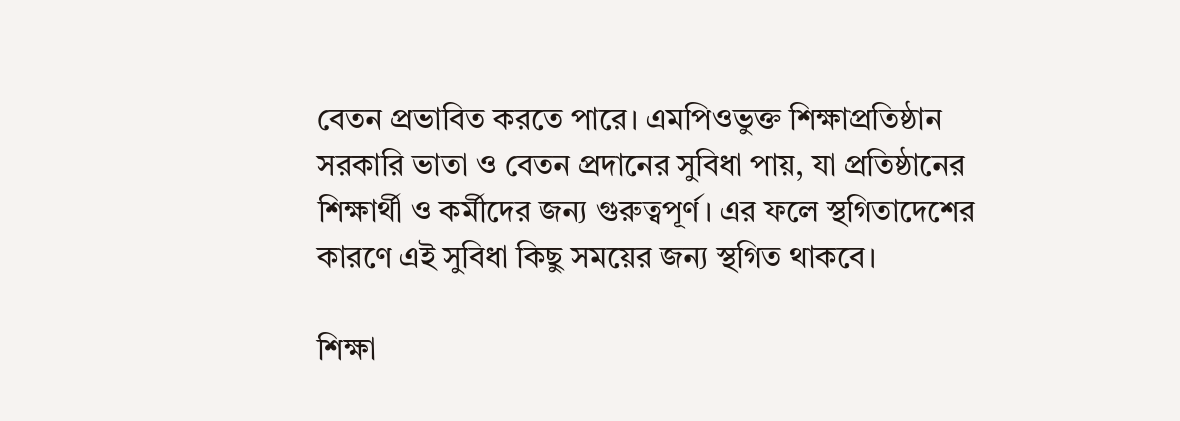বেতন প্রভাবিত করতে পারে। এমপিওভুক্ত শিক্ষাপ্রতিষ্ঠান সরকারি ভাতা ও বেতন প্রদানের সুবিধা পায়, যা প্রতিষ্ঠানের শিক্ষার্থী ও কর্মীদের জন্য গুরুত্বপূর্ণ। এর ফলে স্থগিতাদেশের কারণে এই সুবিধা কিছু সময়ের জন্য স্থগিত থাকবে।

শিক্ষা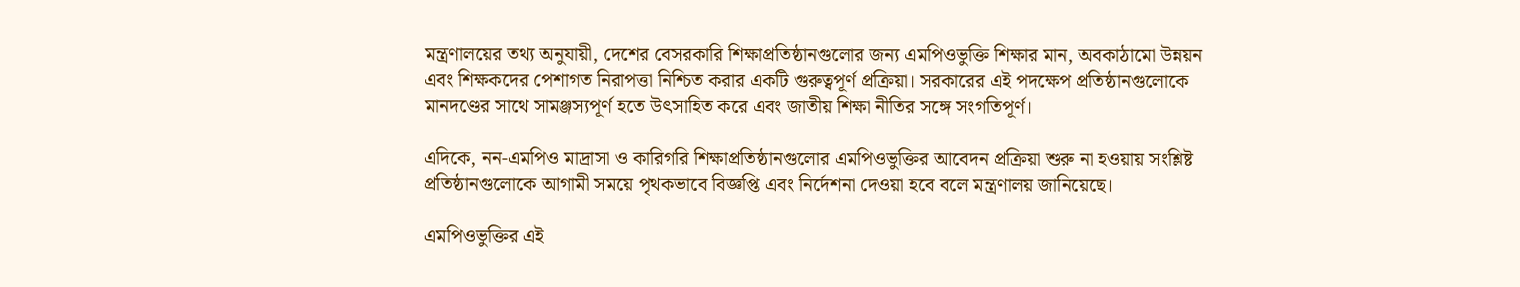মন্ত্রণালয়ের তথ্য অনুযায়ী, দেশের বেসরকারি শিক্ষাপ্রতিষ্ঠানগুলোর জন্য এমপিওভুক্তি শিক্ষার মান, অবকাঠামো উন্নয়ন এবং শিক্ষকদের পেশাগত নিরাপত্তা নিশ্চিত করার একটি গুরুত্বপূর্ণ প্রক্রিয়া। সরকারের এই পদক্ষেপ প্রতিষ্ঠানগুলোকে মানদণ্ডের সাথে সামঞ্জস্যপূর্ণ হতে উৎসাহিত করে এবং জাতীয় শিক্ষা নীতির সঙ্গে সংগতিপূর্ণ।

এদিকে, নন-এমপিও মাদ্রাসা ও কারিগরি শিক্ষাপ্রতিষ্ঠানগুলোর এমপিওভুক্তির আবেদন প্রক্রিয়া শুরু না হওয়ায় সংশ্লিষ্ট প্রতিষ্ঠানগুলোকে আগামী সময়ে পৃথকভাবে বিজ্ঞপ্তি এবং নির্দেশনা দেওয়া হবে বলে মন্ত্রণালয় জানিয়েছে।

এমপিওভুক্তির এই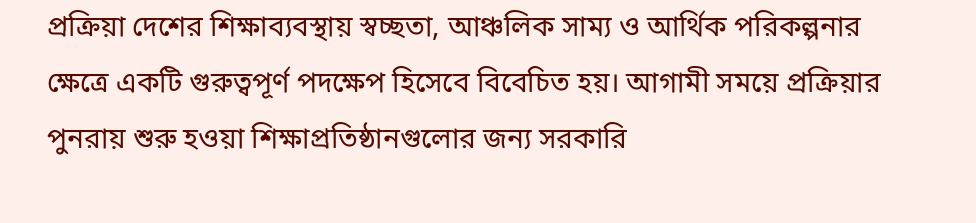প্রক্রিয়া দেশের শিক্ষাব্যবস্থায় স্বচ্ছতা, আঞ্চলিক সাম্য ও আর্থিক পরিকল্পনার ক্ষেত্রে একটি গুরুত্বপূর্ণ পদক্ষেপ হিসেবে বিবেচিত হয়। আগামী সময়ে প্রক্রিয়ার পুনরায় শুরু হওয়া শিক্ষাপ্রতিষ্ঠানগুলোর জন্য সরকারি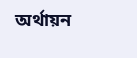অর্থায়ন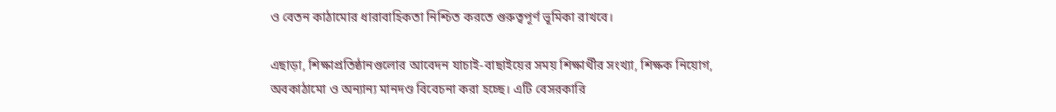ও বেতন কাঠামোর ধারাবাহিকতা নিশ্চিত করতে গুরুত্বপূর্ণ ভূমিকা রাখবে।

এছাড়া, শিক্ষাপ্রতিষ্ঠানগুলোর আবেদন যাচাই-বাছাইয়ের সময় শিক্ষার্থীর সংখ্যা, শিক্ষক নিয়োগ, অবকাঠামো ও অন্যান্য মানদণ্ড বিবেচনা করা হচ্ছে। এটি বেসরকারি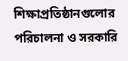শিক্ষাপ্রতিষ্ঠানগুলোর পরিচালনা ও সরকারি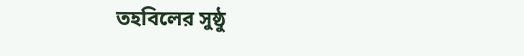তহবিলের সুষ্ঠু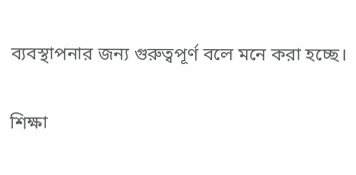ব্যবস্থাপনার জন্য গুরুত্বপূর্ণ বলে মনে করা হচ্ছে।

শিক্ষা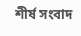শীর্ষ সংবাদ